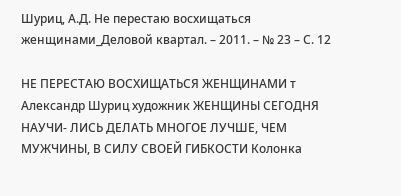Шуриц, А.Д. Не перестаю восхищаться женщинами_Деловой квартал. – 2011. – № 23 – С. 12

НЕ ПЕРЕСТАЮ ВОСХИЩАТЬСЯ ЖЕНЩИНАМИ т Александр Шуриц художник ЖЕНЩИНЫ СЕГОДНЯ НАУЧИ- ЛИСЬ ДЕЛАТЬ МНОГОЕ ЛУЧШЕ, ЧЕМ МУЖЧИНЫ, В СИЛУ СВОЕЙ ГИБКОСТИ Колонка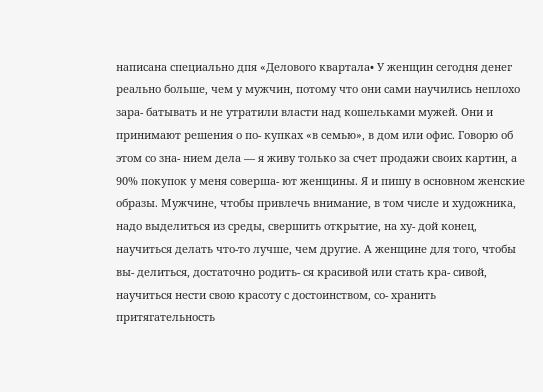написана специально дпя «Делового квартала• У женщин сегодня денег реально больше, чем у мужчин, потому что они сами научились неплохо зара- батывать и не утратили власти над кошельками мужей. Они и принимают решения о по- купках «в семью», в дом или офис. Говорю об этом со зна- нием дела — я живу только за счет продажи своих картин, а 90% покупок у меня соверша- ют женщины. Я и пишу в основном женские образы. Мужчине, чтобы привлечь внимание, в том числе и художника, надо выделиться из среды, свершить открытие, на ху- дой конец, научиться делать что-то лучше, чем другие. А женщине для того, чтобы вы- делиться, достаточно родить- ся красивой или стать кра- сивой, научиться нести свою красоту с достоинством, со- хранить притягательность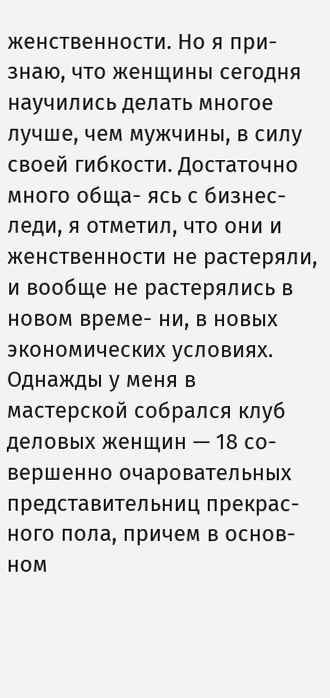женственности. Но я при- знаю, что женщины сегодня научились делать многое лучше, чем мужчины, в силу своей гибкости. Достаточно много обща- ясь с бизнес-леди, я отметил, что они и женственности не растеряли, и вообще не растерялись в новом време- ни, в новых экономических условиях. Однажды у меня в мастерской собрался клуб деловых женщин — 18 со- вершенно очаровательных представительниц прекрас- ного пола, причем в основ- ном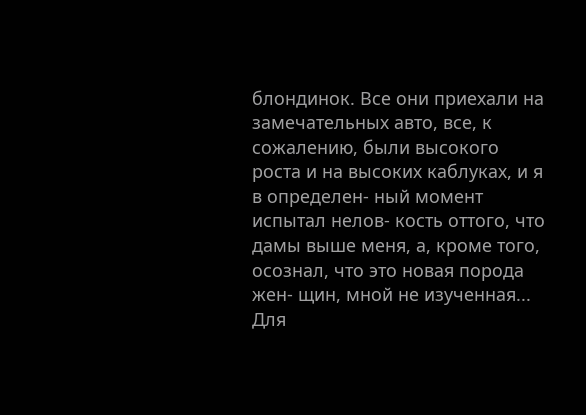блондинок. Все они приехали на замечательных авто, все, к сожалению, были высокого роста и на высоких каблуках, и я в определен- ный момент испытал нелов- кость оттого, что дамы выше меня, а, кроме того, осознал, что это новая порода жен- щин, мной не изученная... Для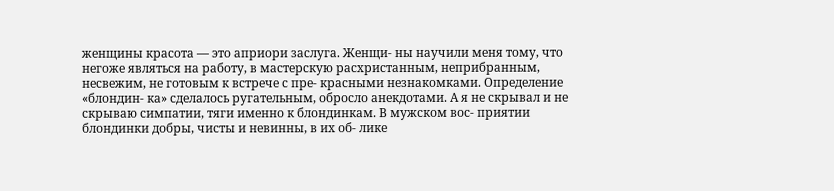женщины красота — это априори заслуга. Женщи- ны научили меня тому, что негоже являться на работу, в мастерскую расхристанным, неприбранным, несвежим, не готовым к встрече с пре- красными незнакомками. Определение «блондин- ка» сделалось ругательным, обросло анекдотами. А я не скрывал и не скрываю симпатии, тяги именно к блондинкам. В мужском вос- приятии блондинки добры, чисты и невинны, в их об- лике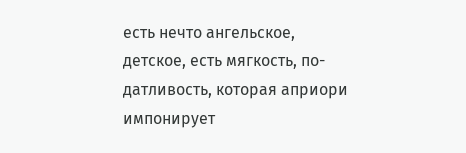есть нечто ангельское, детское, есть мягкость, по- датливость, которая априори импонирует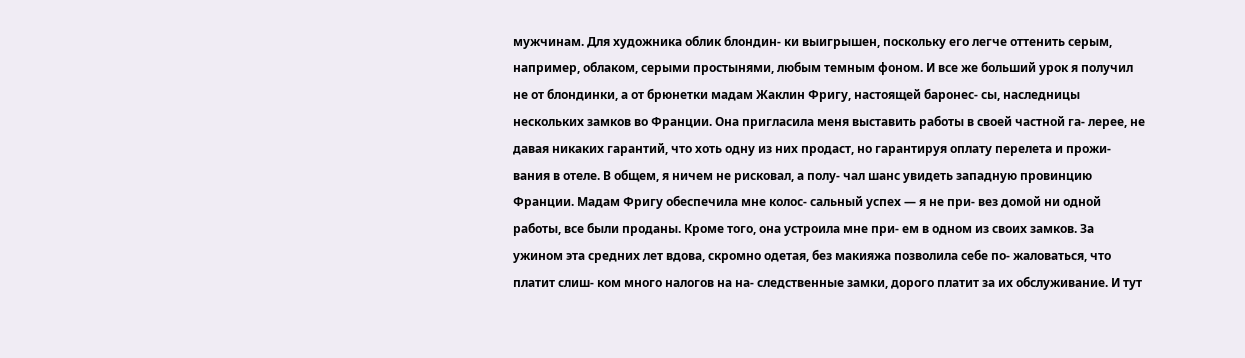мужчинам. Для художника облик блондин- ки выигрышен, поскольку его легче оттенить серым, например, облаком, серыми простынями, любым темным фоном. И все же больший урок я получил не от блондинки, а от брюнетки мадам Жаклин Фригу, настоящей баронес- сы, наследницы нескольких замков во Франции. Она пригласила меня выставить работы в своей частной га- лерее, не давая никаких гарантий, что хоть одну из них продаст, но гарантируя оплату перелета и прожи- вания в отеле. В общем, я ничем не рисковал, а полу- чал шанс увидеть западную провинцию Франции. Мадам Фригу обеспечила мне колос- сальный успех — я не при- вез домой ни одной работы, все были проданы. Кроме того, она устроила мне при- ем в одном из своих замков. За ужином эта средних лет вдова, скромно одетая, без макияжа позволила себе по- жаловаться, что платит слиш- ком много налогов на на- следственные замки, дорого платит за их обслуживание. И тут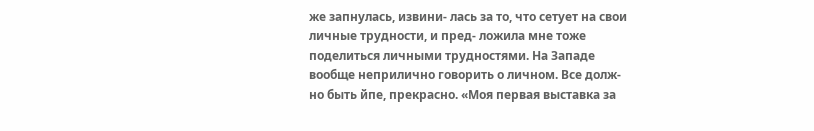же запнулась, извини- лась за то, что сетует на свои личные трудности, и пред- ложила мне тоже поделиться личными трудностями. На Западе вообще неприлично говорить о личном. Все долж- но быть йпе, прекрасно. «Моя первая выставка за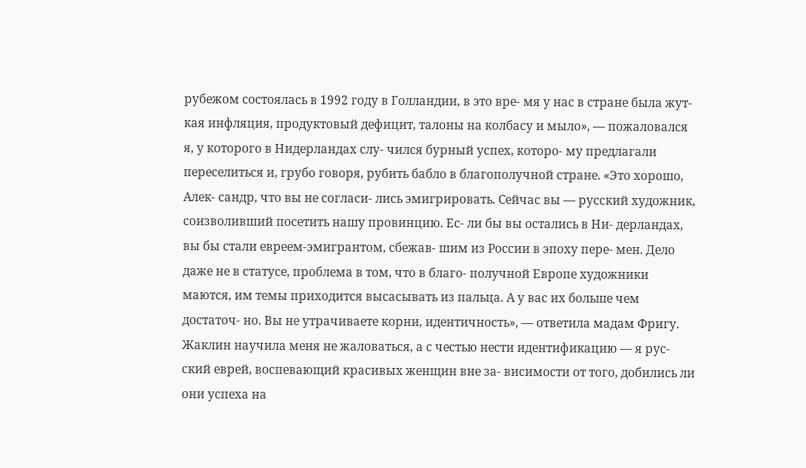рубежом состоялась в 1992 году в Голландии, в это вре- мя у нас в стране была жут- кая инфляция, продуктовый дефицит, талоны на колбасу и мыло», — пожаловался я, у которого в Нидерландах слу- чился бурный успех, которо- му предлагали переселиться и, грубо говоря, рубить бабло в благополучной стране. «Это хорошо, Алек- сандр, что вы не согласи- лись эмигрировать. Сейчас вы — русский художник, соизволивший посетить нашу провинцию. Ес- ли бы вы остались в Ни- дерландах, вы бы стали евреем-эмигрантом, сбежав- шим из России в эпоху пере- мен. Дело даже не в статусе, проблема в том, что в благо- получной Европе художники маются, им темы приходится высасывать из пальца. А у вас их больше чем достаточ- но. Вы не утрачиваете корни, идентичность», — ответила мадам Фригу. Жаклин научила меня не жаловаться, а с честью нести идентификацию — я рус- ский еврей, воспевающий красивых женщин вне за- висимости от того, добились ли они успеха на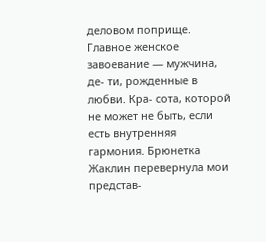деловом поприще. Главное женское завоевание — мужчина, де- ти, рожденные в любви. Кра- сота, которой не может не быть, если есть внутренняя гармония. Брюнетка Жаклин перевернула мои представ-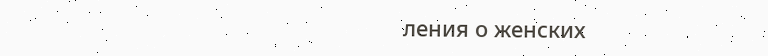ления о женских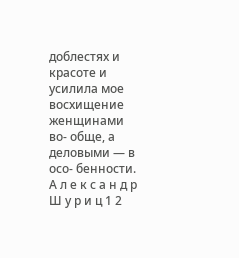доблестях и красоте и усилила мое восхищение женщинами во- обще, а деловыми — в осо- бенности. А л е к с а н д р Ш у р и ц 1 2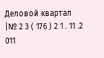Деловой квартал |№ 2 3 ( 176 ) 2 1 . 11 .2 011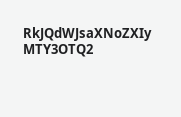RkJQdWJsaXNoZXIy MTY3OTQ2